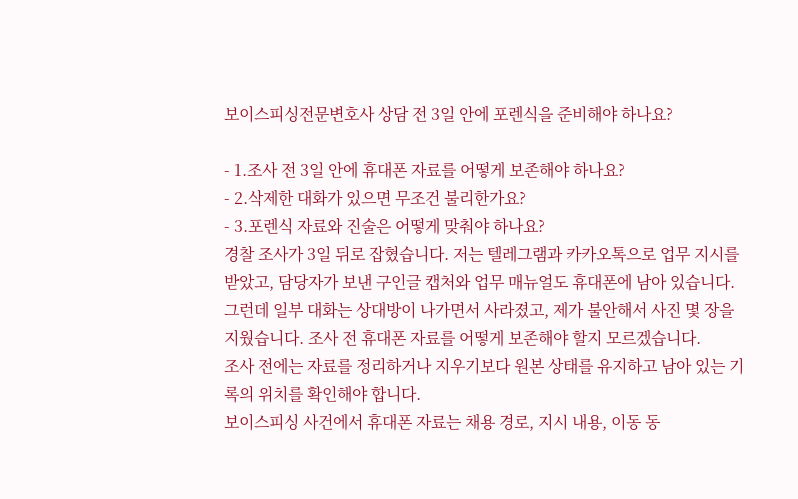보이스피싱전문변호사 상담 전 3일 안에 포렌식을 준비해야 하나요?

- 1.조사 전 3일 안에 휴대폰 자료를 어떻게 보존해야 하나요?
- 2.삭제한 대화가 있으면 무조건 불리한가요?
- 3.포렌식 자료와 진술은 어떻게 맞춰야 하나요?
경찰 조사가 3일 뒤로 잡혔습니다. 저는 텔레그램과 카카오톡으로 업무 지시를 받았고, 담당자가 보낸 구인글 캡처와 업무 매뉴얼도 휴대폰에 남아 있습니다. 그런데 일부 대화는 상대방이 나가면서 사라졌고, 제가 불안해서 사진 몇 장을 지웠습니다. 조사 전 휴대폰 자료를 어떻게 보존해야 할지 모르겠습니다.
조사 전에는 자료를 정리하거나 지우기보다 원본 상태를 유지하고 남아 있는 기록의 위치를 확인해야 합니다.
보이스피싱 사건에서 휴대폰 자료는 채용 경로, 지시 내용, 이동 동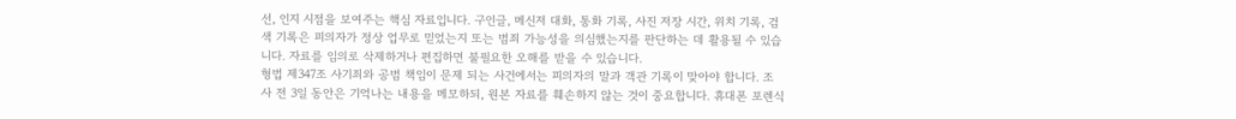선, 인지 시점을 보여주는 핵심 자료입니다. 구인글, 메신저 대화, 통화 기록, 사진 저장 시간, 위치 기록, 검색 기록은 피의자가 정상 업무로 믿었는지 또는 범죄 가능성을 의심했는지를 판단하는 데 활용될 수 있습니다. 자료를 임의로 삭제하거나 편집하면 불필요한 오해를 받을 수 있습니다.
형법 제347조 사기죄와 공범 책임이 문제 되는 사건에서는 피의자의 말과 객관 기록이 맞아야 합니다. 조사 전 3일 동안은 기억나는 내용을 메모하되, 원본 자료를 훼손하지 않는 것이 중요합니다. 휴대폰 포렌식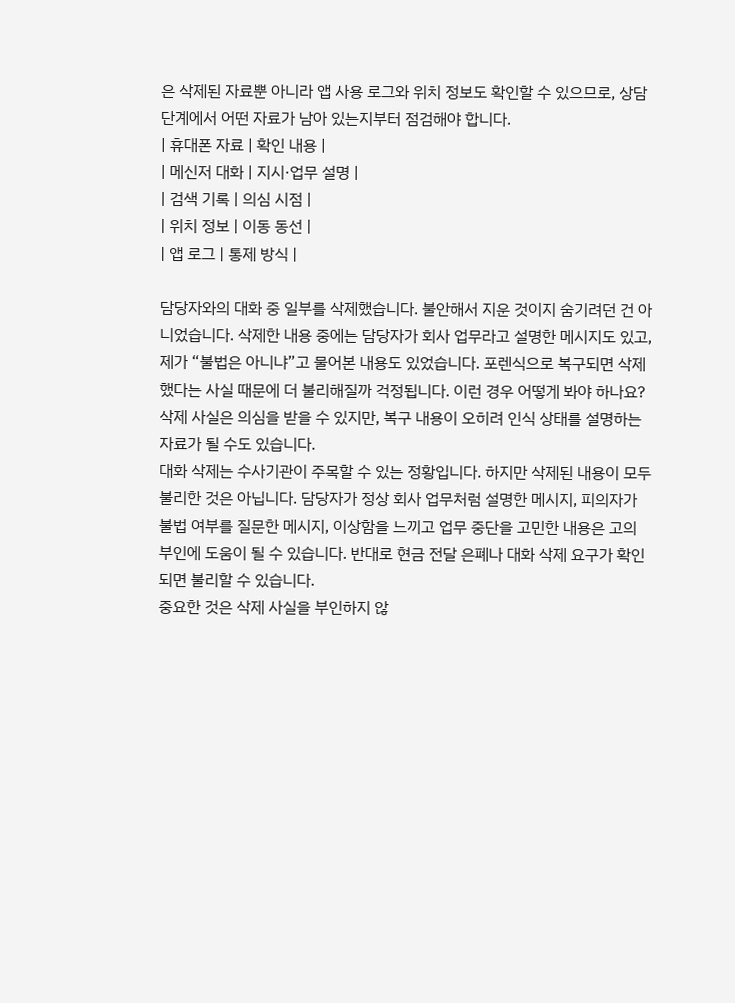은 삭제된 자료뿐 아니라 앱 사용 로그와 위치 정보도 확인할 수 있으므로, 상담 단계에서 어떤 자료가 남아 있는지부터 점검해야 합니다.
| 휴대폰 자료 | 확인 내용 |
| 메신저 대화 | 지시·업무 설명 |
| 검색 기록 | 의심 시점 |
| 위치 정보 | 이동 동선 |
| 앱 로그 | 통제 방식 |

담당자와의 대화 중 일부를 삭제했습니다. 불안해서 지운 것이지 숨기려던 건 아니었습니다. 삭제한 내용 중에는 담당자가 회사 업무라고 설명한 메시지도 있고, 제가 “불법은 아니냐”고 물어본 내용도 있었습니다. 포렌식으로 복구되면 삭제했다는 사실 때문에 더 불리해질까 걱정됩니다. 이런 경우 어떻게 봐야 하나요?
삭제 사실은 의심을 받을 수 있지만, 복구 내용이 오히려 인식 상태를 설명하는 자료가 될 수도 있습니다.
대화 삭제는 수사기관이 주목할 수 있는 정황입니다. 하지만 삭제된 내용이 모두 불리한 것은 아닙니다. 담당자가 정상 회사 업무처럼 설명한 메시지, 피의자가 불법 여부를 질문한 메시지, 이상함을 느끼고 업무 중단을 고민한 내용은 고의 부인에 도움이 될 수 있습니다. 반대로 현금 전달 은폐나 대화 삭제 요구가 확인되면 불리할 수 있습니다.
중요한 것은 삭제 사실을 부인하지 않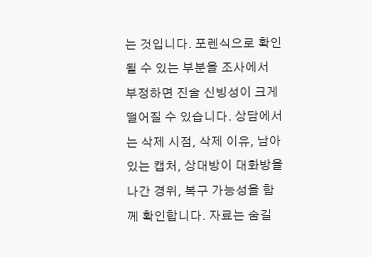는 것입니다. 포렌식으로 확인될 수 있는 부분을 조사에서 부정하면 진술 신빙성이 크게 떨어질 수 있습니다. 상담에서는 삭제 시점, 삭제 이유, 남아 있는 캡처, 상대방이 대화방을 나간 경위, 복구 가능성을 함께 확인합니다. 자료는 숨길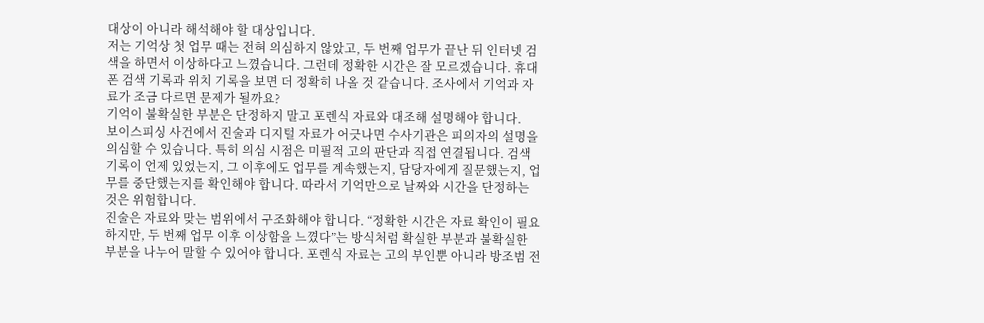대상이 아니라 해석해야 할 대상입니다.
저는 기억상 첫 업무 때는 전혀 의심하지 않았고, 두 번째 업무가 끝난 뒤 인터넷 검색을 하면서 이상하다고 느꼈습니다. 그런데 정확한 시간은 잘 모르겠습니다. 휴대폰 검색 기록과 위치 기록을 보면 더 정확히 나올 것 같습니다. 조사에서 기억과 자료가 조금 다르면 문제가 될까요?
기억이 불확실한 부분은 단정하지 말고 포렌식 자료와 대조해 설명해야 합니다.
보이스피싱 사건에서 진술과 디지털 자료가 어긋나면 수사기관은 피의자의 설명을 의심할 수 있습니다. 특히 의심 시점은 미필적 고의 판단과 직접 연결됩니다. 검색 기록이 언제 있었는지, 그 이후에도 업무를 계속했는지, 담당자에게 질문했는지, 업무를 중단했는지를 확인해야 합니다. 따라서 기억만으로 날짜와 시간을 단정하는 것은 위험합니다.
진술은 자료와 맞는 범위에서 구조화해야 합니다. “정확한 시간은 자료 확인이 필요하지만, 두 번째 업무 이후 이상함을 느꼈다”는 방식처럼 확실한 부분과 불확실한 부분을 나누어 말할 수 있어야 합니다. 포렌식 자료는 고의 부인뿐 아니라 방조범 전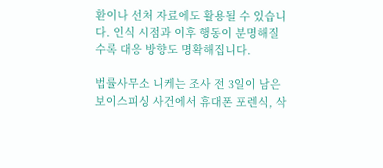환이나 선처 자료에도 활용될 수 있습니다. 인식 시점과 이후 행동이 분명해질수록 대응 방향도 명확해집니다.

법률사무소 니케는 조사 전 3일이 남은 보이스피싱 사건에서 휴대폰 포렌식, 삭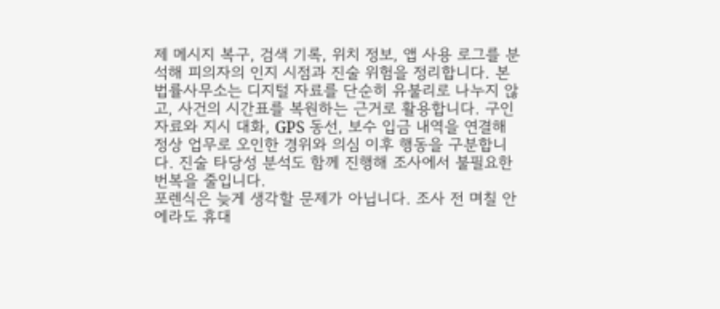제 메시지 복구, 검색 기록, 위치 정보, 앱 사용 로그를 분석해 피의자의 인지 시점과 진술 위험을 정리합니다. 본 법률사무소는 디지털 자료를 단순히 유불리로 나누지 않고, 사건의 시간표를 복원하는 근거로 활용합니다. 구인 자료와 지시 대화, GPS 동선, 보수 입금 내역을 연결해 정상 업무로 오인한 경위와 의심 이후 행동을 구분합니다. 진술 타당성 분석도 함께 진행해 조사에서 불필요한 번복을 줄입니다.
포렌식은 늦게 생각할 문제가 아닙니다. 조사 전 며칠 안에라도 휴대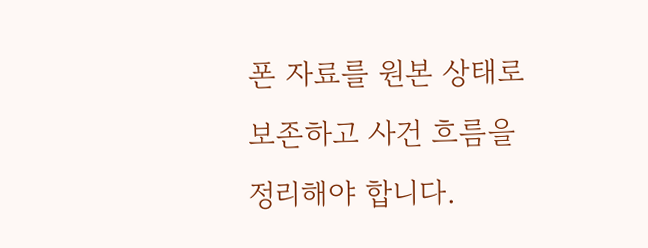폰 자료를 원본 상태로 보존하고 사건 흐름을 정리해야 합니다.